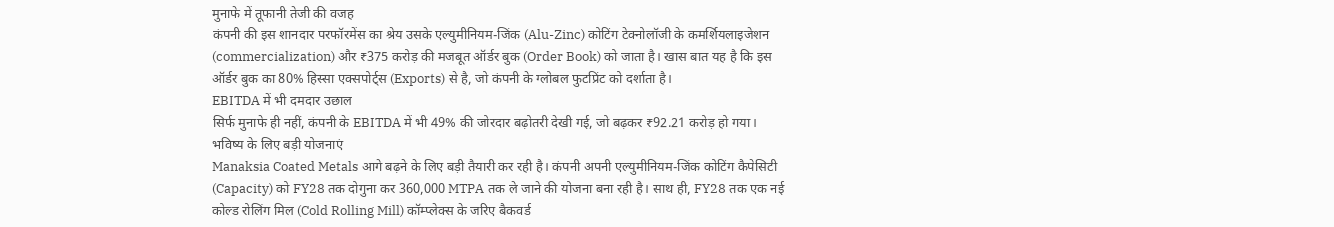मुनाफे में तूफानी तेजी की वजह
कंपनी की इस शानदार परफॉरमेंस का श्रेय उसके एल्युमीनियम-जिंक (Alu-Zinc) कोटिंग टेक्नोलॉजी के कमर्शियलाइजेशन (commercialization) और ₹375 करोड़ की मजबूत ऑर्डर बुक (Order Book) को जाता है। खास बात यह है कि इस ऑर्डर बुक का 80% हिस्सा एक्सपोर्ट्स (Exports) से है, जो कंपनी के ग्लोबल फुटप्रिंट को दर्शाता है।
EBITDA में भी दमदार उछाल
सिर्फ मुनाफे ही नहीं, कंपनी के EBITDA में भी 49% की जोरदार बढ़ोतरी देखी गई, जो बढ़कर ₹92.21 करोड़ हो गया।
भविष्य के लिए बड़ी योजनाएं
Manaksia Coated Metals आगे बढ़ने के लिए बड़ी तैयारी कर रही है। कंपनी अपनी एल्युमीनियम-जिंक कोटिंग कैपेसिटी (Capacity) को FY28 तक दोगुना कर 360,000 MTPA तक ले जाने की योजना बना रही है। साथ ही, FY28 तक एक नई कोल्ड रोलिंग मिल (Cold Rolling Mill) कॉम्प्लेक्स के जरिए बैकवर्ड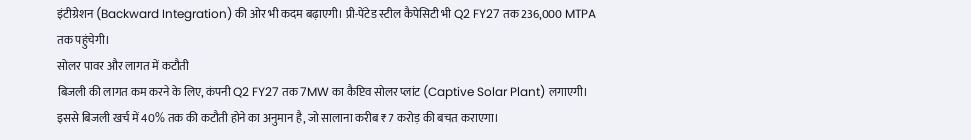इंटीग्रेशन (Backward Integration) की ओर भी कदम बढ़ाएगी। प्री-पेंटेड स्टील कैपेसिटी भी Q2 FY27 तक 236,000 MTPA तक पहुंचेगी।
सोलर पावर और लागत में कटौती
बिजली की लागत कम करने के लिए, कंपनी Q2 FY27 तक 7MW का कैप्टिव सोलर प्लांट (Captive Solar Plant) लगाएगी। इससे बिजली खर्च में 40% तक की कटौती होने का अनुमान है, जो सालाना करीब ₹7 करोड़ की बचत कराएगा।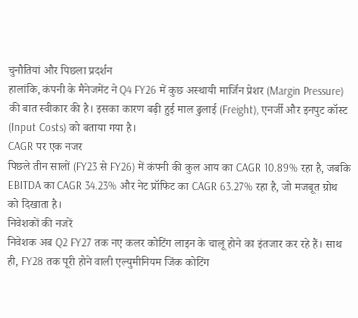चुनौतियां और पिछला प्रदर्शन
हालांकि, कंपनी के मैनेजमेंट ने Q4 FY26 में कुछ अस्थायी मार्जिन प्रेशर (Margin Pressure) की बात स्वीकार की है। इसका कारण बढ़ी हुई माल ढुलाई (Freight), एनर्जी और इनपुट कॉस्ट (Input Costs) को बताया गया है।
CAGR पर एक नजर
पिछले तीन सालों (FY23 से FY26) में कंपनी की कुल आय का CAGR 10.89% रहा है, जबकि EBITDA का CAGR 34.23% और नेट प्रॉफिट का CAGR 63.27% रहा है, जो मजबूत ग्रोथ को दिखाता है।
निवेशकों की नजरें
निवेशक अब Q2 FY27 तक नए कलर कोटिंग लाइन के चालू होने का इंतजार कर रहे हैं। साथ ही, FY28 तक पूरी होने वाली एल्युमीनियम जिंक कोटिंग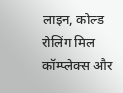लाइन, कोल्ड रोलिंग मिल कॉम्प्लेक्स और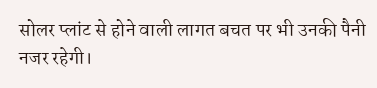सोलर प्लांट से होने वाली लागत बचत पर भी उनकी पैनी नजर रहेगी।